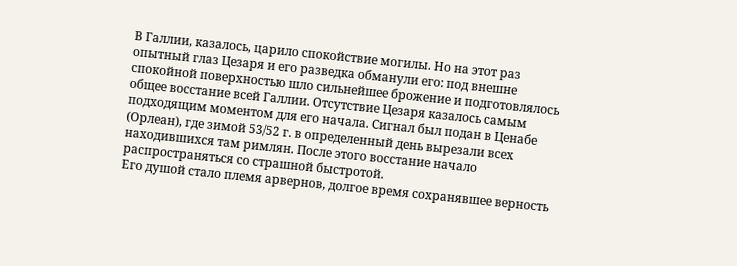В Галлии, казалось, царило спокойствие могилы. Но на этот раз опытный глаз Цезаря и его разведка обманули его: под внешне спокойной поверхностью шло сильнейшее брожение и подготовлялось общее восстание всей Галлии. Отсутствие Цезаря казалось самым подходящим моментом для его начала. Сигнал был подан в Ценабе (Орлеан), где зимой 53/52 г. в определенный день вырезали всех находившихся там римлян. После этого восстание начало распространяться со страшной быстротой.
Его душой стало племя арвернов, долгое время сохранявшее верность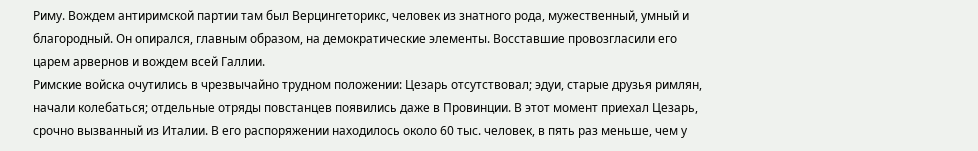Риму. Вождем антиримской партии там был Верцингеторикс, человек из знатного рода, мужественный, умный и благородный. Он опирался, главным образом, на демократические элементы. Восставшие провозгласили его царем арвернов и вождем всей Галлии.
Римские войска очутились в чрезвычайно трудном положении: Цезарь отсутствовал; эдуи, старые друзья римлян, начали колебаться; отдельные отряды повстанцев появились даже в Провинции. В этот момент приехал Цезарь, срочно вызванный из Италии. В его распоряжении находилось около 60 тыс. человек, в пять раз меньше, чем у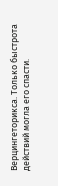Верцингеторикса. Только быстрота действий могла его спасти.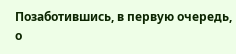Позаботившись, в первую очередь, о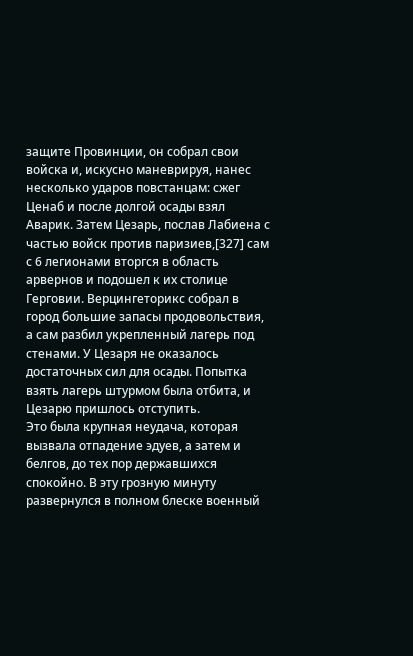защите Провинции, он собрал свои войска и, искусно маневрируя, нанес несколько ударов повстанцам: сжег Ценаб и после долгой осады взял Аварик. Затем Цезарь, послав Лабиена с частью войск против паризиев,[327] сам с 6 легионами вторгся в область арвернов и подошел к их столице Герговии. Верцингеторикс собрал в город большие запасы продовольствия, а сам разбил укрепленный лагерь под стенами. У Цезаря не оказалось достаточных сил для осады. Попытка взять лагерь штурмом была отбита, и Цезарю пришлось отступить.
Это была крупная неудача, которая вызвала отпадение эдуев, а затем и белгов, до тех пор державшихся спокойно. В эту грозную минуту развернулся в полном блеске военный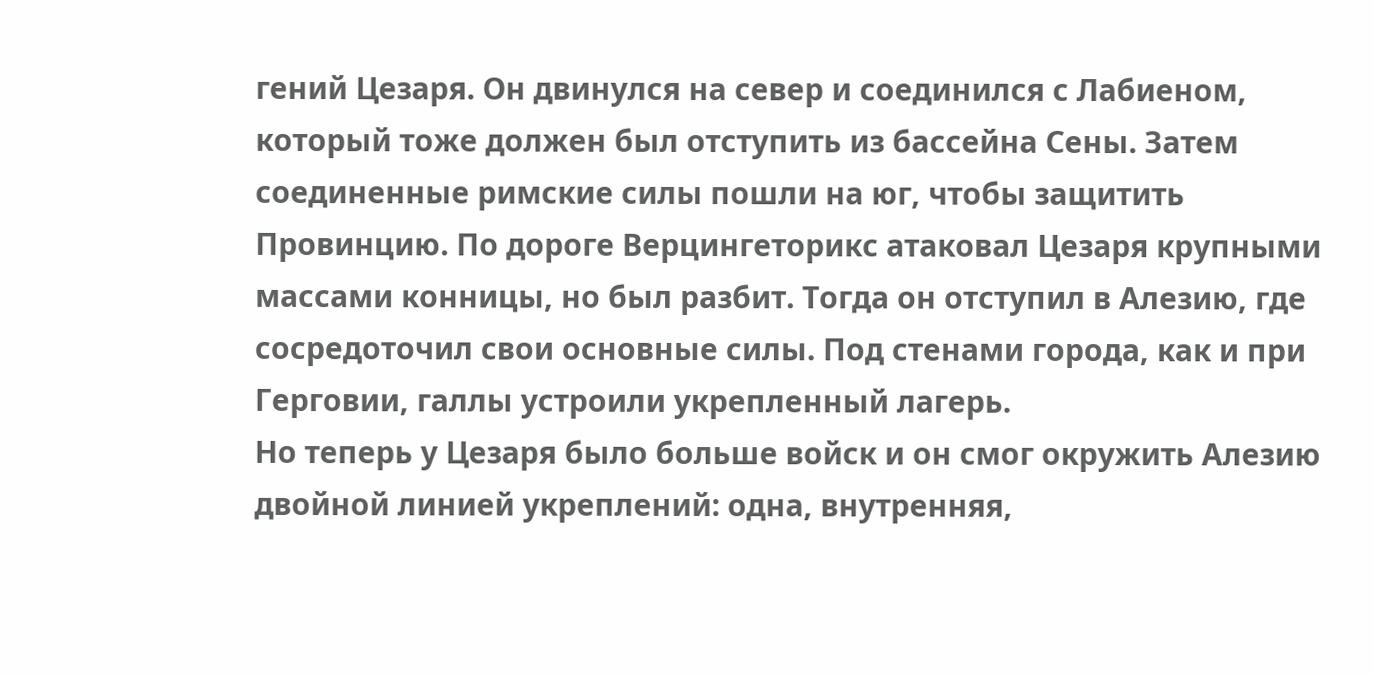гений Цезаря. Он двинулся на север и соединился с Лабиеном, который тоже должен был отступить из бассейна Сены. Затем соединенные римские силы пошли на юг, чтобы защитить Провинцию. По дороге Верцингеторикс атаковал Цезаря крупными массами конницы, но был разбит. Тогда он отступил в Алезию, где сосредоточил свои основные силы. Под стенами города, как и при Герговии, галлы устроили укрепленный лагерь.
Но теперь у Цезаря было больше войск и он смог окружить Алезию двойной линией укреплений: одна, внутренняя,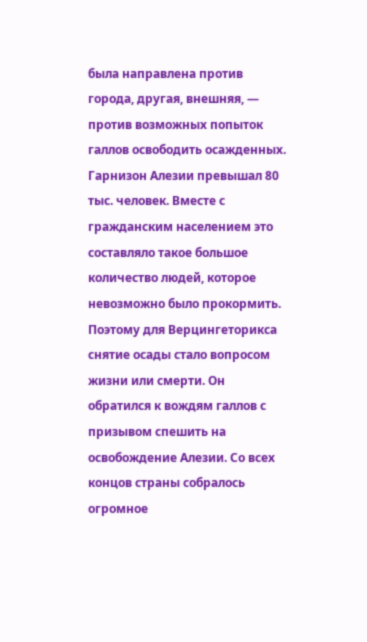была направлена против города, другая, внешняя, — против возможных попыток галлов освободить осажденных.
Гарнизон Алезии превышал 80 тыс. человек. Вместе с гражданским населением это составляло такое большое количество людей, которое невозможно было прокормить. Поэтому для Верцингеторикса снятие осады стало вопросом жизни или смерти. Он обратился к вождям галлов с призывом спешить на освобождение Алезии. Со всех концов страны собралось огромное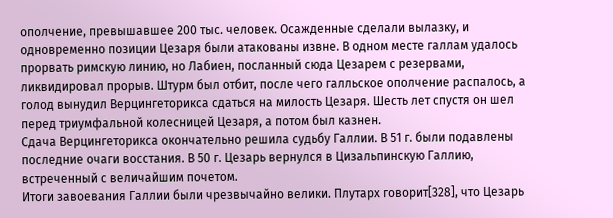ополчение, превышавшее 200 тыс. человек. Осажденные сделали вылазку, и одновременно позиции Цезаря были атакованы извне. В одном месте галлам удалось прорвать римскую линию, но Лабиен, посланный сюда Цезарем с резервами, ликвидировал прорыв. Штурм был отбит, после чего галльское ополчение распалось, а голод вынудил Верцингеторикса сдаться на милость Цезаря. Шесть лет спустя он шел перед триумфальной колесницей Цезаря, а потом был казнен.
Сдача Верцингеторикса окончательно решила судьбу Галлии. В 51 г. были подавлены последние очаги восстания. В 50 г. Цезарь вернулся в Цизальпинскую Галлию, встреченный с величайшим почетом.
Итоги завоевания Галлии были чрезвычайно велики. Плутарх говорит[328], что Цезарь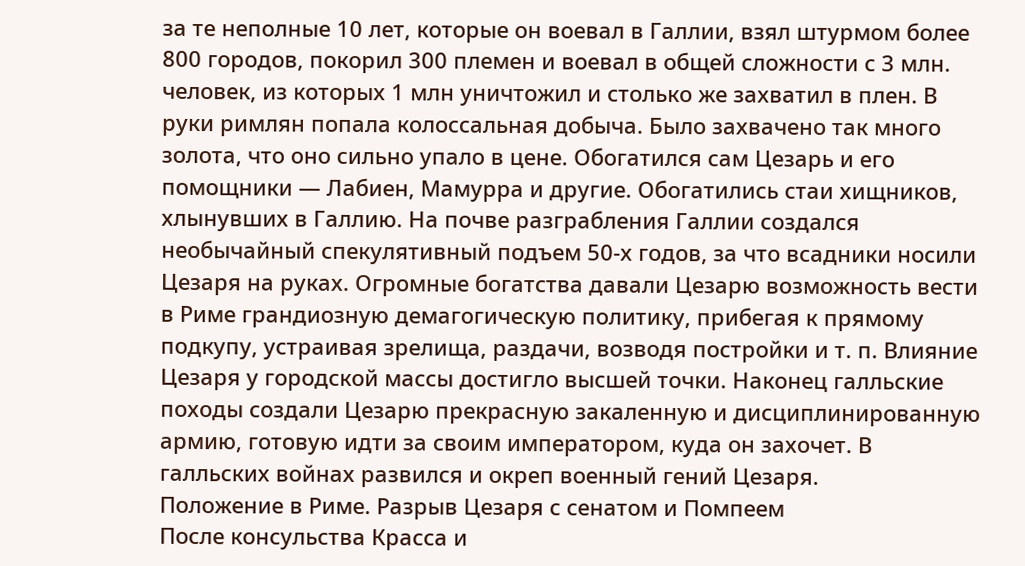за те неполные 10 лет, которые он воевал в Галлии, взял штурмом более 800 городов, покорил 300 племен и воевал в общей сложности с 3 млн. человек, из которых 1 млн уничтожил и столько же захватил в плен. В руки римлян попала колоссальная добыча. Было захвачено так много золота, что оно сильно упало в цене. Обогатился сам Цезарь и его помощники — Лабиен, Мамурра и другие. Обогатились стаи хищников, хлынувших в Галлию. На почве разграбления Галлии создался необычайный спекулятивный подъем 50-х годов, за что всадники носили Цезаря на руках. Огромные богатства давали Цезарю возможность вести в Риме грандиозную демагогическую политику, прибегая к прямому подкупу, устраивая зрелища, раздачи, возводя постройки и т. п. Влияние Цезаря у городской массы достигло высшей точки. Наконец галльские походы создали Цезарю прекрасную закаленную и дисциплинированную армию, готовую идти за своим императором, куда он захочет. В галльских войнах развился и окреп военный гений Цезаря.
Положение в Риме. Разрыв Цезаря с сенатом и Помпеем
После консульства Красса и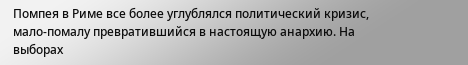Помпея в Риме все более углублялся политический кризис, мало-помалу превратившийся в настоящую анархию. На выборах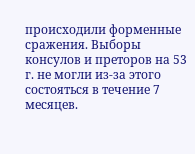происходили форменные сражения. Выборы консулов и преторов на 53 г. не могли из-за этого состояться в течение 7 месяцев.